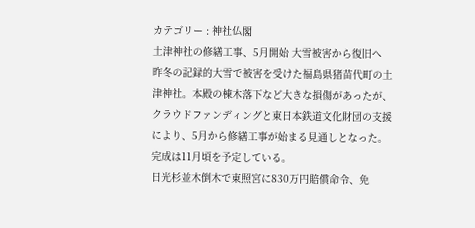カテゴリー : 神社仏閣
土津神社の修繕工事、5月開始 大雪被害から復旧へ
昨冬の記録的大雪で被害を受けた福島県猪苗代町の土津神社。本殿の棟木落下など大きな損傷があったが、クラウドファンディングと東日本鉄道文化財団の支援により、5月から修繕工事が始まる見通しとなった。完成は11月頃を予定している。
日光杉並木倒木で東照宮に830万円賠償命令、免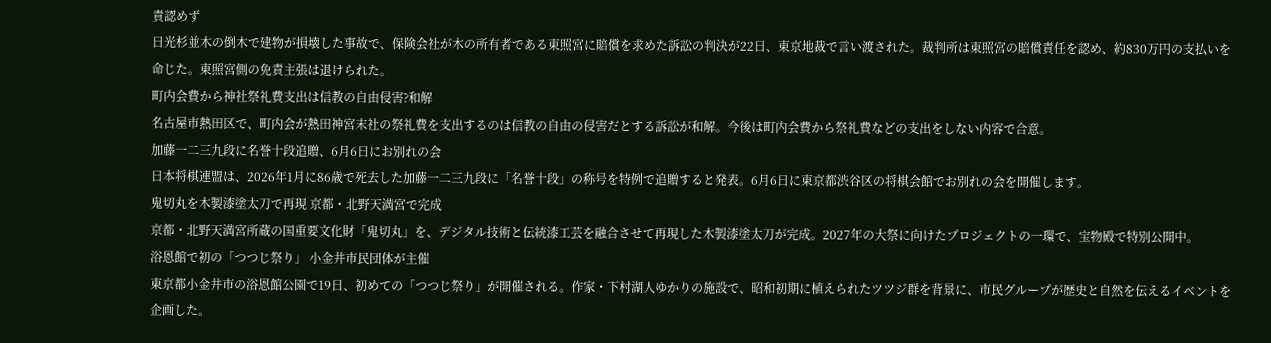責認めず
日光杉並木の倒木で建物が損壊した事故で、保険会社が木の所有者である東照宮に賠償を求めた訴訟の判決が22日、東京地裁で言い渡された。裁判所は東照宮の賠償責任を認め、約830万円の支払いを命じた。東照宮側の免責主張は退けられた。
町内会費から神社祭礼費支出は信教の自由侵害?和解
名古屋市熱田区で、町内会が熱田神宮末社の祭礼費を支出するのは信教の自由の侵害だとする訴訟が和解。今後は町内会費から祭礼費などの支出をしない内容で合意。
加藤一二三九段に名誉十段追贈、6月6日にお別れの会
日本将棋連盟は、2026年1月に86歳で死去した加藤一二三九段に「名誉十段」の称号を特例で追贈すると発表。6月6日に東京都渋谷区の将棋会館でお別れの会を開催します。
鬼切丸を木製漆塗太刀で再現 京都・北野天満宮で完成
京都・北野天満宮所蔵の国重要文化財「鬼切丸」を、デジタル技術と伝統漆工芸を融合させて再現した木製漆塗太刀が完成。2027年の大祭に向けたプロジェクトの一環で、宝物殿で特別公開中。
浴恩館で初の「つつじ祭り」 小金井市民団体が主催
東京都小金井市の浴恩館公園で19日、初めての「つつじ祭り」が開催される。作家・下村湖人ゆかりの施設で、昭和初期に植えられたツツジ群を背景に、市民グループが歴史と自然を伝えるイベントを企画した。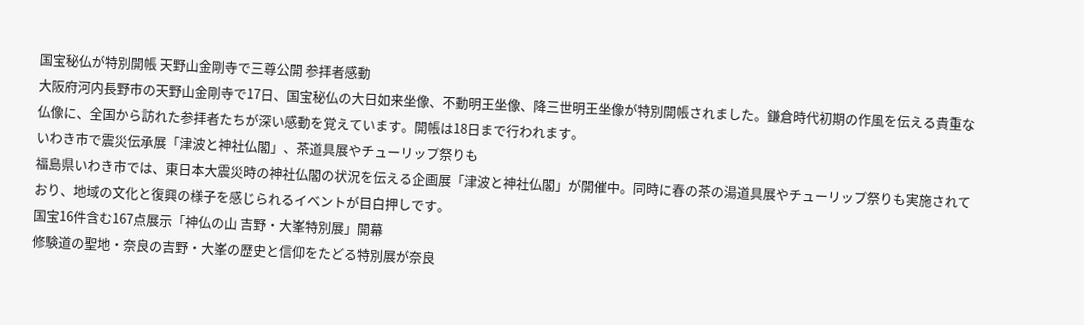国宝秘仏が特別開帳 天野山金剛寺で三尊公開 参拝者感動
大阪府河内長野市の天野山金剛寺で17日、国宝秘仏の大日如来坐像、不動明王坐像、降三世明王坐像が特別開帳されました。鎌倉時代初期の作風を伝える貴重な仏像に、全国から訪れた参拝者たちが深い感動を覚えています。開帳は18日まで行われます。
いわき市で震災伝承展「津波と神社仏閣」、茶道具展やチューリップ祭りも
福島県いわき市では、東日本大震災時の神社仏閣の状況を伝える企画展「津波と神社仏閣」が開催中。同時に春の茶の湯道具展やチューリップ祭りも実施されており、地域の文化と復興の様子を感じられるイベントが目白押しです。
国宝16件含む167点展示「神仏の山 吉野・大峯特別展」開幕
修験道の聖地・奈良の吉野・大峯の歴史と信仰をたどる特別展が奈良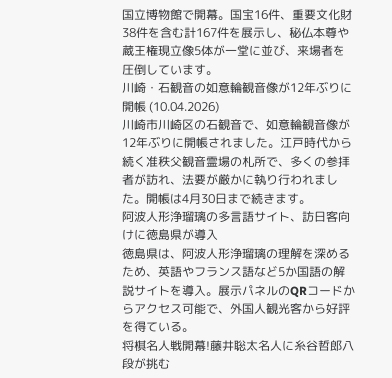国立博物館で開幕。国宝16件、重要文化財38件を含む計167件を展示し、秘仏本尊や蔵王権現立像5体が一堂に並び、来場者を圧倒しています。
川崎・石観音の如意輪観音像が12年ぶりに開帳 (10.04.2026)
川崎市川崎区の石観音で、如意輪観音像が12年ぶりに開帳されました。江戸時代から続く准秩父観音霊場の札所で、多くの参拝者が訪れ、法要が厳かに執り行われました。開帳は4月30日まで続きます。
阿波人形浄瑠璃の多言語サイト、訪日客向けに徳島県が導入
徳島県は、阿波人形浄瑠璃の理解を深めるため、英語やフランス語など5か国語の解説サイトを導入。展示パネルのQRコードからアクセス可能で、外国人観光客から好評を得ている。
将棋名人戦開幕!藤井聡太名人に糸谷哲郎八段が挑む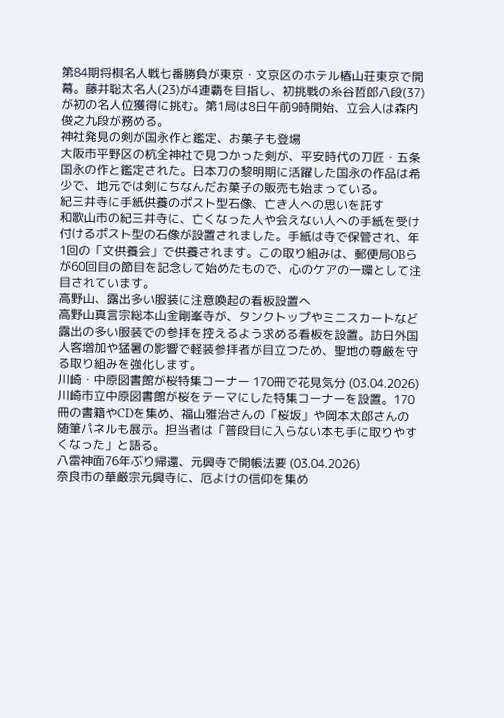第84期将棋名人戦七番勝負が東京・文京区のホテル椿山荘東京で開幕。藤井聡太名人(23)が4連覇を目指し、初挑戦の糸谷哲郎八段(37)が初の名人位獲得に挑む。第1局は8日午前9時開始、立会人は森内俊之九段が務める。
神社発見の剣が国永作と鑑定、お菓子も登場
大阪市平野区の杭全神社で見つかった剣が、平安時代の刀匠・五条国永の作と鑑定された。日本刀の黎明期に活躍した国永の作品は希少で、地元では剣にちなんだお菓子の販売も始まっている。
紀三井寺に手紙供養のポスト型石像、亡き人への思いを託す
和歌山市の紀三井寺に、亡くなった人や会えない人への手紙を受け付けるポスト型の石像が設置されました。手紙は寺で保管され、年1回の「文供養会」で供養されます。この取り組みは、郵便局OBらが60回目の節目を記念して始めたもので、心のケアの一環として注目されています。
高野山、露出多い服装に注意喚起の看板設置へ
高野山真言宗総本山金剛峯寺が、タンクトップやミニスカートなど露出の多い服装での参拝を控えるよう求める看板を設置。訪日外国人客増加や猛暑の影響で軽装参拝者が目立つため、聖地の尊厳を守る取り組みを強化します。
川崎・中原図書館が桜特集コーナー 170冊で花見気分 (03.04.2026)
川崎市立中原図書館が桜をテーマにした特集コーナーを設置。170冊の書籍やCDを集め、福山雅治さんの「桜坂」や岡本太郎さんの随筆パネルも展示。担当者は「普段目に入らない本も手に取りやすくなった」と語る。
八雷神面76年ぶり帰還、元興寺で開帳法要 (03.04.2026)
奈良市の華厳宗元興寺に、厄よけの信仰を集め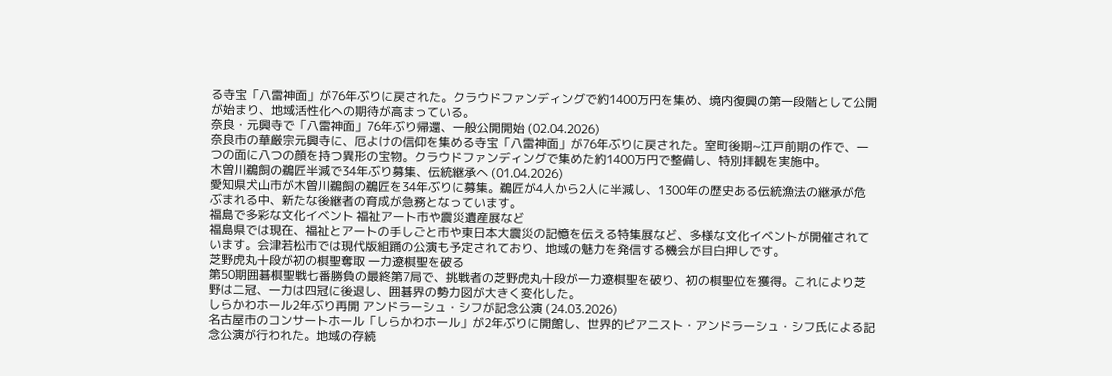る寺宝「八雷神面」が76年ぶりに戻された。クラウドファンディングで約1400万円を集め、境内復興の第一段階として公開が始まり、地域活性化への期待が高まっている。
奈良・元興寺で「八雷神面」76年ぶり帰還、一般公開開始 (02.04.2026)
奈良市の華厳宗元興寺に、厄よけの信仰を集める寺宝「八雷神面」が76年ぶりに戻された。室町後期~江戸前期の作で、一つの面に八つの顔を持つ異形の宝物。クラウドファンディングで集めた約1400万円で整備し、特別拝観を実施中。
木曽川鵜飼の鵜匠半減で34年ぶり募集、伝統継承へ (01.04.2026)
愛知県犬山市が木曽川鵜飼の鵜匠を34年ぶりに募集。鵜匠が4人から2人に半減し、1300年の歴史ある伝統漁法の継承が危ぶまれる中、新たな後継者の育成が急務となっています。
福島で多彩な文化イベント 福祉アート市や震災遺産展など
福島県では現在、福祉とアートの手しごと市や東日本大震災の記憶を伝える特集展など、多様な文化イベントが開催されています。会津若松市では現代版組踊の公演も予定されており、地域の魅力を発信する機会が目白押しです。
芝野虎丸十段が初の棋聖奪取 一力遼棋聖を破る
第50期囲碁棋聖戦七番勝負の最終第7局で、挑戦者の芝野虎丸十段が一力遼棋聖を破り、初の棋聖位を獲得。これにより芝野は二冠、一力は四冠に後退し、囲碁界の勢力図が大きく変化した。
しらかわホール2年ぶり再開 アンドラーシュ・シフが記念公演 (24.03.2026)
名古屋市のコンサートホール「しらかわホール」が2年ぶりに開館し、世界的ピアニスト・アンドラーシュ・シフ氏による記念公演が行われた。地域の存続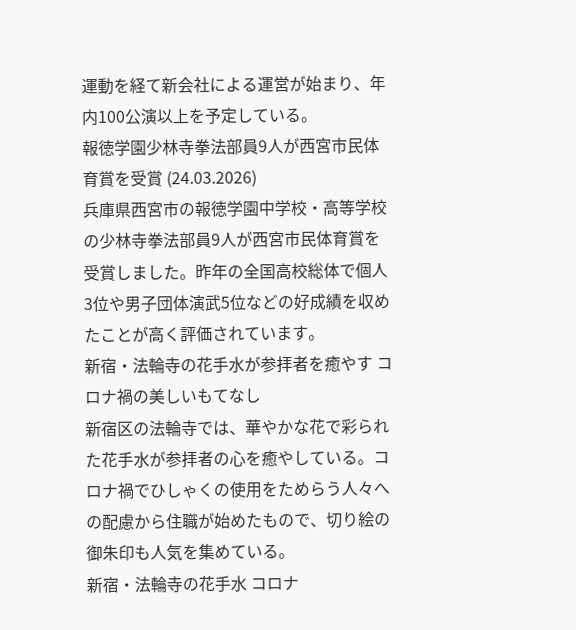運動を経て新会社による運営が始まり、年内100公演以上を予定している。
報徳学園少林寺拳法部員9人が西宮市民体育賞を受賞 (24.03.2026)
兵庫県西宮市の報徳学園中学校・高等学校の少林寺拳法部員9人が西宮市民体育賞を受賞しました。昨年の全国高校総体で個人3位や男子団体演武5位などの好成績を収めたことが高く評価されています。
新宿・法輪寺の花手水が参拝者を癒やす コロナ禍の美しいもてなし
新宿区の法輪寺では、華やかな花で彩られた花手水が参拝者の心を癒やしている。コロナ禍でひしゃくの使用をためらう人々への配慮から住職が始めたもので、切り絵の御朱印も人気を集めている。
新宿・法輪寺の花手水 コロナ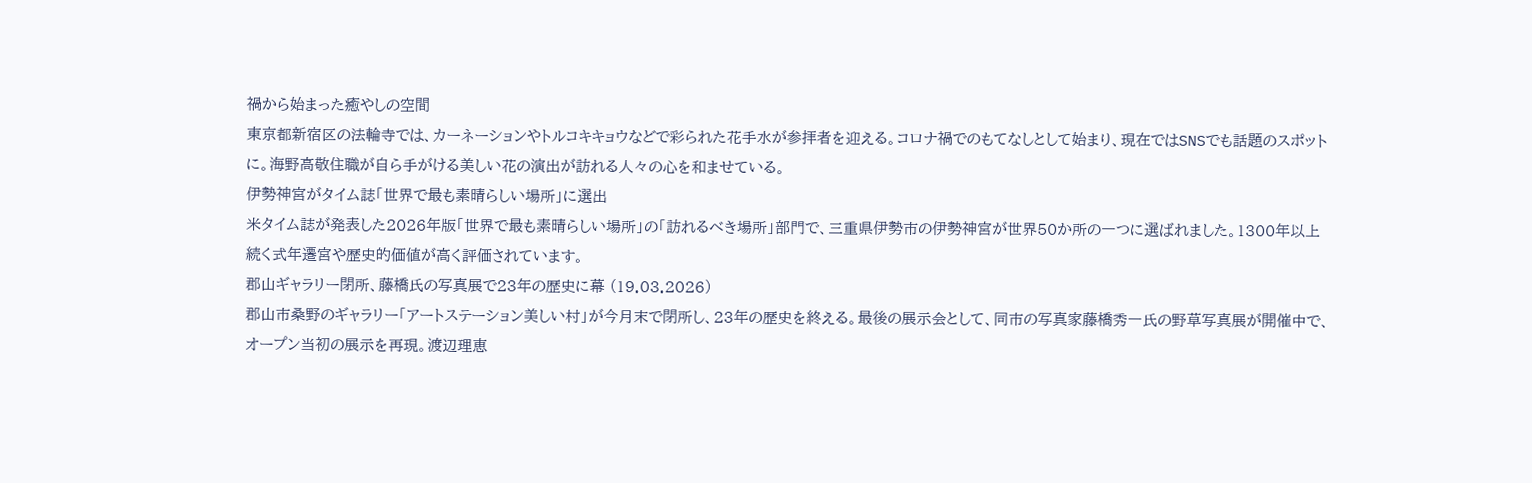禍から始まった癒やしの空間
東京都新宿区の法輪寺では、カーネーションやトルコキキョウなどで彩られた花手水が参拝者を迎える。コロナ禍でのもてなしとして始まり、現在ではSNSでも話題のスポットに。海野高敬住職が自ら手がける美しい花の演出が訪れる人々の心を和ませている。
伊勢神宮がタイム誌「世界で最も素晴らしい場所」に選出
米タイム誌が発表した2026年版「世界で最も素晴らしい場所」の「訪れるべき場所」部門で、三重県伊勢市の伊勢神宮が世界50か所の一つに選ばれました。1300年以上続く式年遷宮や歴史的価値が高く評価されています。
郡山ギャラリー閉所、藤橋氏の写真展で23年の歴史に幕 (19.03.2026)
郡山市桑野のギャラリー「アートステーション美しい村」が今月末で閉所し、23年の歴史を終える。最後の展示会として、同市の写真家藤橋秀一氏の野草写真展が開催中で、オープン当初の展示を再現。渡辺理恵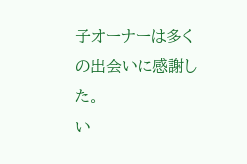子オーナーは多くの出会いに感謝した。
い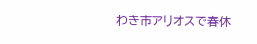わき市アリオスで春休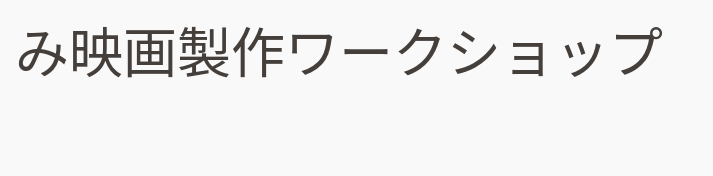み映画製作ワークショップ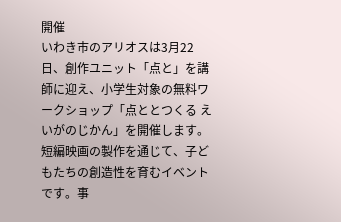開催
いわき市のアリオスは3月22日、創作ユニット「点と」を講師に迎え、小学生対象の無料ワークショップ「点ととつくる えいがのじかん」を開催します。短編映画の製作を通じて、子どもたちの創造性を育むイベントです。事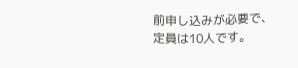前申し込みが必要で、定員は10人です。